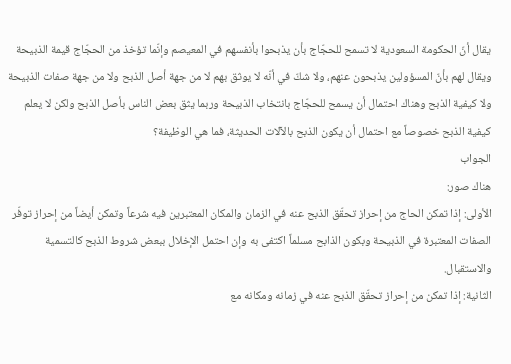يقال أنّ الحكومة السعودية لا تسمح للحجّاج بأن يذبحوا بأنفسهم في المعيصم وإنّما تؤخذ من الحجّاج قيمة الذبيحة ويقال لهم بأنّ المسؤولين يذبحون عنهم، ولا شكّ في أنّه لا يوثق بهم لا من جهة أصل الذبح ولا من جهة صفات الذبيحة ولا كيفية الذبح وهناك احتمال أن يسمح للحجّاج بانتخاب الذبيحة وربما يثق بعض الناس بأصل الذبح ولكن لا يعلم كيفية الذبح خصوصاً مع احتمال أن يكون الذبح بالآلات الحديثة، فما هي الوظيفة؟
الجواب
هناك صور:
الأولى: إذا تمكن الحاج من إحراز تحقّق الذبح عنه في الزمان والمكان المعتبرين فيه شرعاً وتمكن أيضاً من إحراز توفّر الصفات المعتبرة في الذبيحة وبكون الذابح مسلماً اكتفى به وإن احتمل الإخلال ببعض شروط الذبح كالتسمية والاستقبال.
الثانية: إذا تمكن من إحراز تحقّق الذبح عنه في زمانه ومكانه مع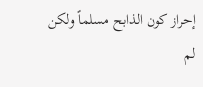إحراز كون الذابح مسلماً ولكن لم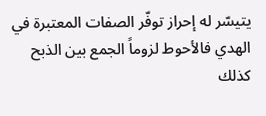يتيسّر له إحراز توفّر الصفات المعتبرة في الهدي فالأحوط لزوماً الجمع بين الذبح كذلك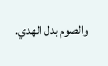والصوم بدل الهدي.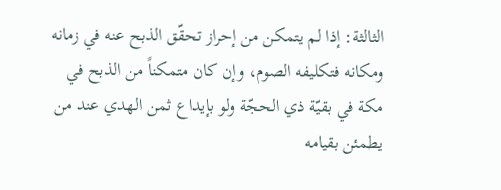الثالثة: إذا لم يتمكن من إحراز تحقّق الذبح عنه في زمانه ومكانه فتكليفه الصوم، وإن كان متمكناً من الذبح في مكة في بقيّة ذي الحجّة ولو بإيداع ثمن الهدي عند من يطمئن بقيامه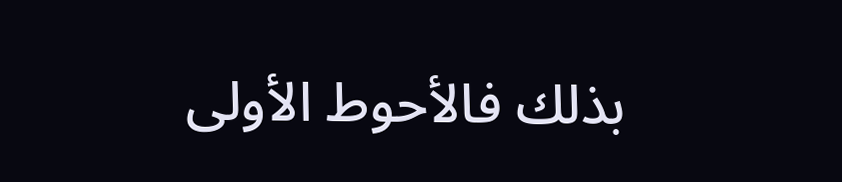بذلك فالأحوط الأولى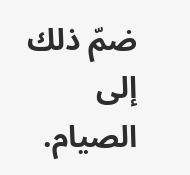ضمّ ذلك إلى الصيام.